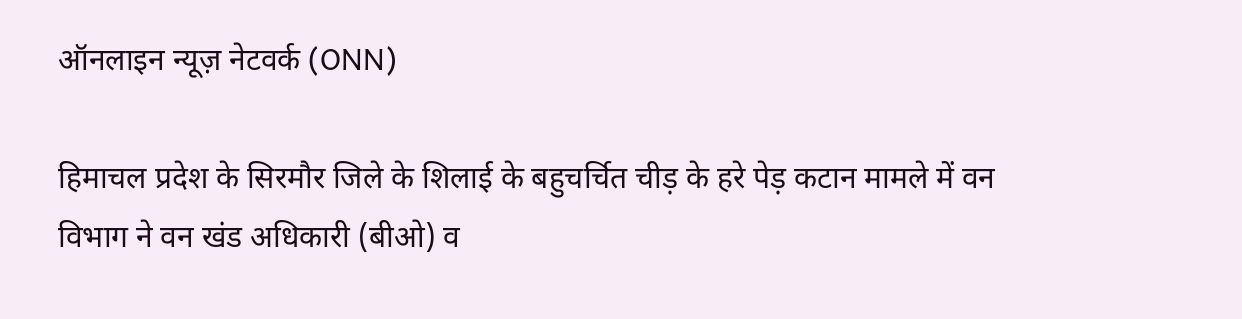ऑनलाइन न्यूज़ नेटवर्क (ONN)

हिमाचल प्रदेश के सिरमौर जिले के शिलाई के बहुचर्चित चीड़ के हरे पेड़ कटान मामले में वन विभाग ने वन खंड अधिकारी (बीओ) व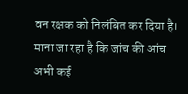वन रक्षक को निलंबित कर दिया है। माना जा रहा है कि जांच की आंच अभी कई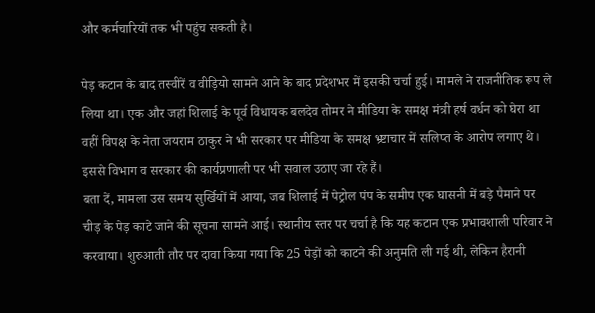और कर्मचारियों तक भी पहुंच सकती है।

पेड़ कटान के बाद तस्वीरें व वीड़ियो सामने आने के बाद प्रदेशभर में इसकी चर्चा हुई। मामले ने राजनीतिक रूप ले लिया था। एक और जहां शिलाई के पूर्व विधायक बलदेव तोमर ने मीडिया के समक्ष मंत्री हर्ष वर्धन को घेरा था वहीं विपक्ष के नेता जयराम ठाकुर ने भी सरकार पर मीडिया के समक्ष भ्र्ष्टाचार में सलिप्त के आरोप लगाए थे। इससे विभाग व सरकार की कार्यप्रणाली पर भी सवाल उठाए जा रहे हैं।
बता दें, मामला उस समय सुर्खियों में आया, जब शिलाई में पेट्रोल पंप के समीप एक घासनी में बड़े पैमाने पर चीड़ के पेड़ काटे जाने की सूचना सामने आई। स्थानीय स्तर पर चर्चा है कि यह कटान एक प्रभावशाली परिवार ने करवाया। शुरुआती तौर पर दावा किया गया कि 25 पेड़ों को काटने की अनुमति ली गई थी, लेकिन हैरानी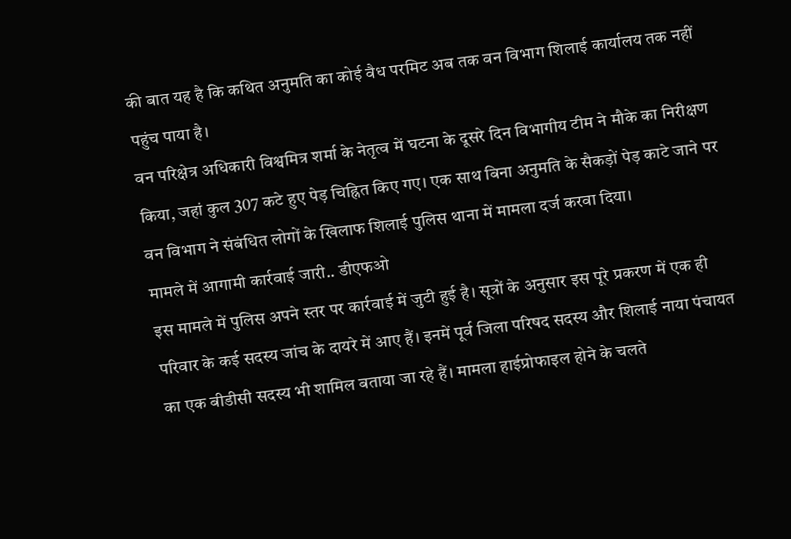की बात यह है कि कथित अनुमति का कोई वैध परमिट अब तक वन विभाग शिलाई कार्यालय तक नहीं पहुंच पाया है।
वन परिक्षेत्र अधिकारी विश्वमित्र शर्मा के नेतृत्व में घटना के दूसरे दिन विभागीय टीम ने मौके का निरीक्षण किया, जहां कुल 307 कटे हुए पेड़ चिह्नित किए गए। एक साथ बिना अनुमति के सैकड़ों पेड़ काटे जाने पर वन विभाग ने संबंधित लोगों के खिलाफ शिलाई पुलिस थाना में मामला दर्ज करवा दिया।
मामले में आगामी कार्रवाई जारी.. डीएफओ
इस मामले में पुलिस अपने स्तर पर कार्रवाई में जुटी हुई है। सूत्रों के अनुसार इस पूरे प्रकरण में एक ही परिवार के कई सदस्य जांच के दायरे में आए हैं। इनमें पूर्व जिला परिषद सदस्य और शिलाई नाया पंचायत का एक बीडीसी सदस्य भी शामिल बताया जा रहे हैं। मामला हाईप्रोफाइल होने के चलते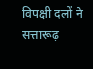विपक्षी दलों ने सत्तारूढ़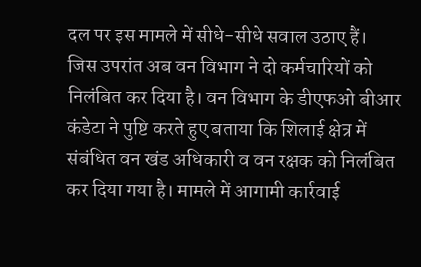दल पर इस मामले में सीधे-सीधे सवाल उठाए हैं।
जिस उपरांत अब वन विभाग ने दो कर्मचारियों को निलंबित कर दिया है। वन विभाग के डीएफओ बीआर कंडेटा ने पुष्टि करते हुए बताया कि शिलाई क्षेत्र में संबंधित वन खंड अधिकारी व वन रक्षक को निलंबित कर दिया गया है। मामले में आगामी कार्रवाई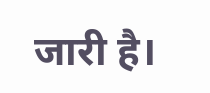जारी है।